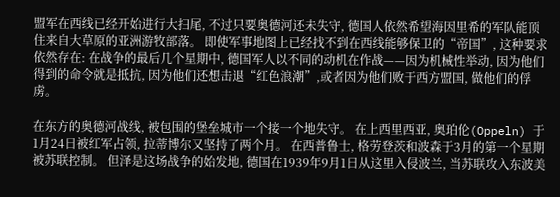盟军在西线已经开始进行大扫尾, 不过只要奥德河还未失守, 德国人依然希望海因里希的军队能顶住来自大草原的亚洲游牧部落。 即使军事地图上已经找不到在西线能够保卫的“帝国”, 这种要求依然存在: 在战争的最后几个星期中, 德国军人以不同的动机在作战——因为机械性举动, 因为他们得到的命令就是抵抗, 因为他们还想击退“红色浪潮”,或者因为他们败于西方盟国, 做他们的俘虏。

在东方的奥德河战线, 被包围的堡垒城市一个接一个地失守。 在上西里西亚, 奥珀伦(Oppeln) 于1月24日被红军占领, 拉蒂博尔又坚持了两个月。 在西普鲁士, 格劳登茨和波森于3月的第一个星期被苏联控制。 但泽是这场战争的始发地, 德国在1939年9月1日从这里入侵波兰, 当苏联攻入东波美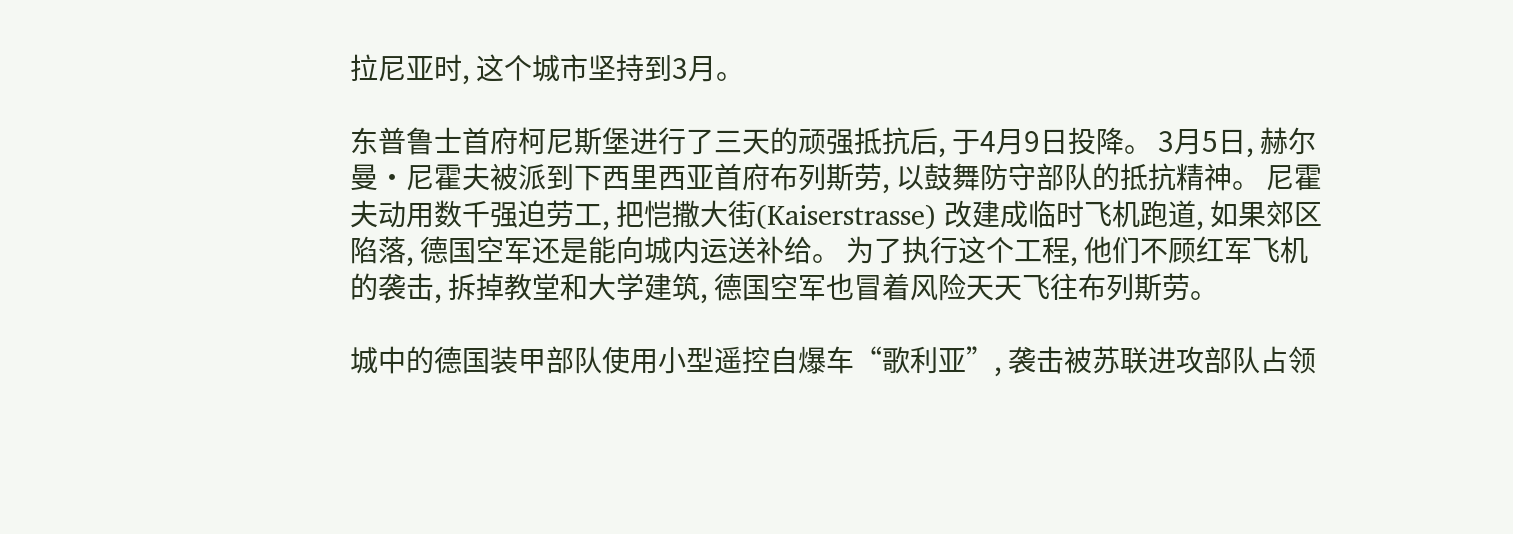拉尼亚时, 这个城市坚持到3月。

东普鲁士首府柯尼斯堡进行了三天的顽强抵抗后, 于4月9日投降。 3月5日, 赫尔曼·尼霍夫被派到下西里西亚首府布列斯劳, 以鼓舞防守部队的抵抗精神。 尼霍夫动用数千强迫劳工, 把恺撒大街(Kaiserstrasse) 改建成临时飞机跑道, 如果郊区陷落, 德国空军还是能向城内运送补给。 为了执行这个工程, 他们不顾红军飞机的袭击, 拆掉教堂和大学建筑, 德国空军也冒着风险天天飞往布列斯劳。

城中的德国装甲部队使用小型遥控自爆车“歌利亚”, 袭击被苏联进攻部队占领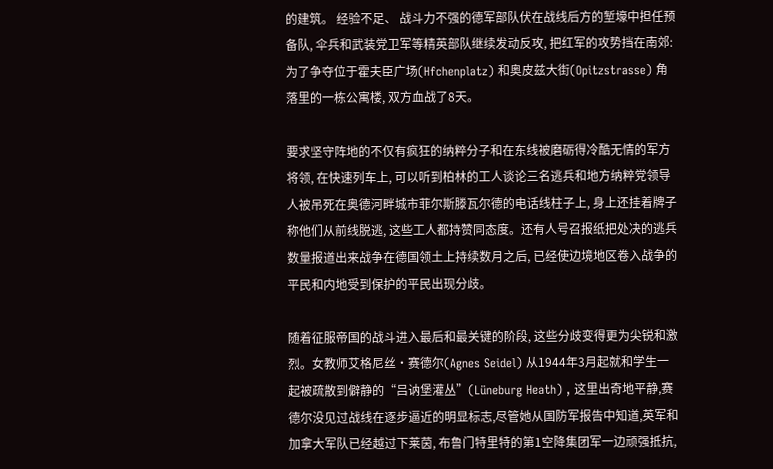的建筑。 经验不足、 战斗力不强的德军部队伏在战线后方的堑壕中担任预备队, 伞兵和武装党卫军等精英部队继续发动反攻, 把红军的攻势挡在南郊: 为了争夺位于霍夫臣广场(Hfchenplatz) 和奥皮兹大街(Opitzstrasse) 角落里的一栋公寓楼, 双方血战了8天。

要求坚守阵地的不仅有疯狂的纳粹分子和在东线被磨砺得冷酷无情的军方将领, 在快速列车上, 可以听到柏林的工人谈论三名逃兵和地方纳粹党领导人被吊死在奥德河畔城市菲尔斯滕瓦尔德的电话线柱子上, 身上还挂着牌子称他们从前线脱逃, 这些工人都持赞同态度。还有人号召报纸把处决的逃兵数量报道出来战争在德国领土上持续数月之后, 已经使边境地区卷入战争的平民和内地受到保护的平民出现分歧。

随着征服帝国的战斗进入最后和最关键的阶段, 这些分歧变得更为尖锐和激烈。女教师艾格尼丝·赛德尔(Agnes Seidel) 从1944年3月起就和学生一起被疏散到僻静的“吕讷堡灌丛”(Lüneburg Heath) , 这里出奇地平静,赛德尔没见过战线在逐步逼近的明显标志,尽管她从国防军报告中知道,英军和加拿大军队已经越过下莱茵, 布鲁门特里特的第1空降集团军一边顽强抵抗,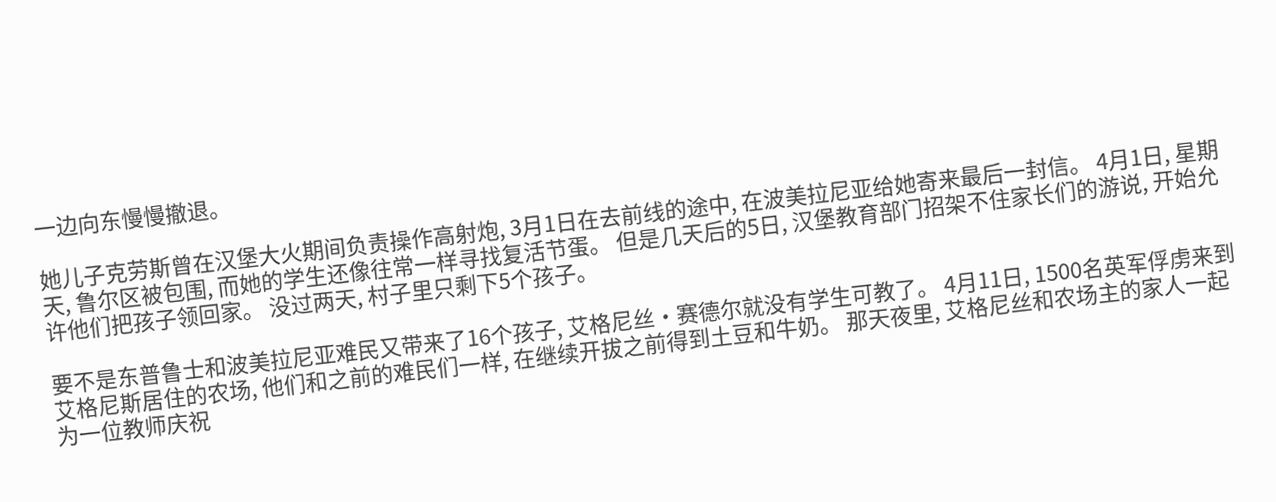一边向东慢慢撤退。

她儿子克劳斯曾在汉堡大火期间负责操作高射炮, 3月1日在去前线的途中, 在波美拉尼亚给她寄来最后一封信。 4月1日, 星期天, 鲁尔区被包围, 而她的学生还像往常一样寻找复活节蛋。 但是几天后的5日, 汉堡教育部门招架不住家长们的游说, 开始允许他们把孩子领回家。 没过两天, 村子里只剩下5个孩子。

要不是东普鲁士和波美拉尼亚难民又带来了16个孩子, 艾格尼丝·赛德尔就没有学生可教了。 4月11日, 1500名英军俘虏来到艾格尼斯居住的农场, 他们和之前的难民们一样, 在继续开拔之前得到土豆和牛奶。 那天夜里, 艾格尼丝和农场主的家人一起为一位教师庆祝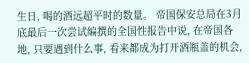生日, 喝的酒远超平时的数量。 帝国保安总局在3月底最后一次尝试编撰的全国性报告中说, 在帝国各地, 只要遇到什么事, 看来都成为打开酒瓶盖的机会,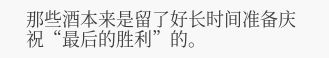那些酒本来是留了好长时间准备庆祝“最后的胜利”的。